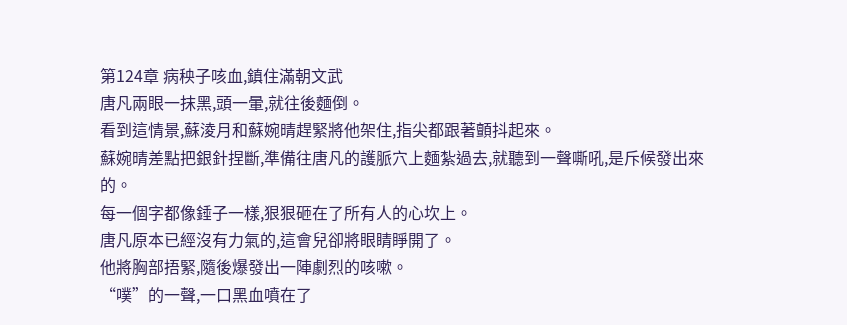第124章 病秧子咳血,鎮住滿朝文武
唐凡兩眼一抹黑,頭一暈,就往後麵倒。
看到這情景,蘇淩月和蘇婉晴趕緊將他架住,指尖都跟著顫抖起來。
蘇婉晴差點把銀針捏斷,準備往唐凡的護脈穴上麵紮過去,就聽到一聲嘶吼,是斥候發出來的。
每一個字都像錘子一樣,狠狠砸在了所有人的心坎上。
唐凡原本已經沒有力氣的,這會兒卻將眼睛睜開了。
他將胸部捂緊,隨後爆發出一陣劇烈的咳嗽。
“噗”的一聲,一口黑血噴在了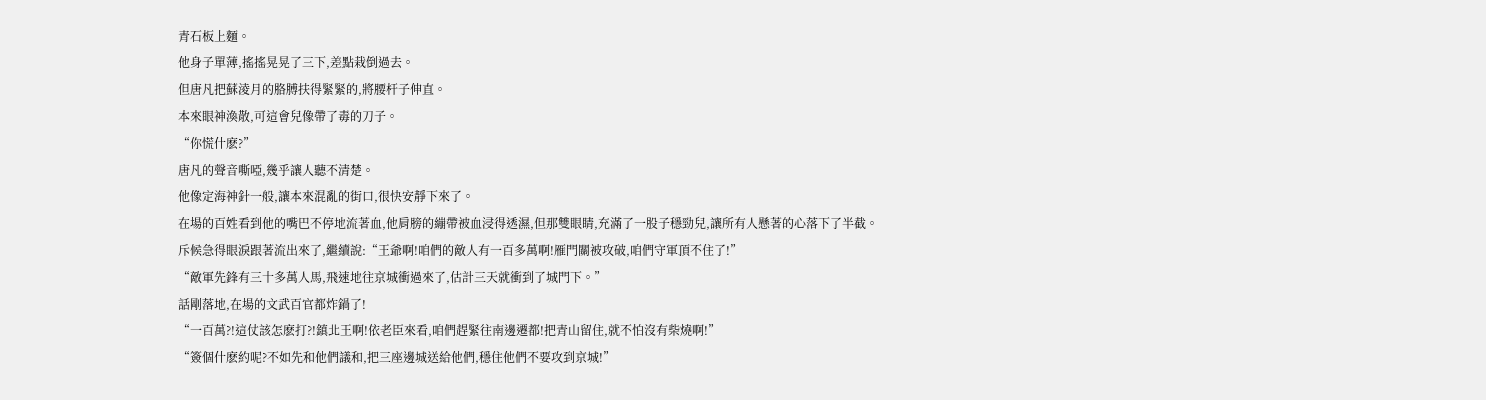青石板上麵。
他身子單薄,搖搖晃晃了三下,差點栽倒過去。
但唐凡把蘇淩月的胳膊扶得緊緊的,將腰杆子伸直。
本來眼神渙散,可這會兒像帶了毒的刀子。
“你慌什麽?”
唐凡的聲音嘶啞,幾乎讓人聽不清楚。
他像定海神針一般,讓本來混亂的街口,很快安靜下來了。
在場的百姓看到他的嘴巴不停地流著血,他肩膀的繃帶被血浸得透濕,但那雙眼睛,充滿了一股子穩勁兒,讓所有人懸著的心落下了半截。
斥候急得眼淚跟著流出來了,繼續說:“王爺啊!咱們的敵人有一百多萬啊!雁門關被攻破,咱們守軍頂不住了!”
“敵軍先鋒有三十多萬人馬,飛速地往京城衝過來了,估計三天就衝到了城門下。”
話剛落地,在場的文武百官都炸鍋了!
“一百萬?!這仗該怎麽打?!鎮北王啊!依老臣來看,咱們趕緊往南邊遷都!把青山留住,就不怕沒有柴燒啊!”
“簽個什麽約呢?不如先和他們議和,把三座邊城送給他們,穩住他們不要攻到京城!”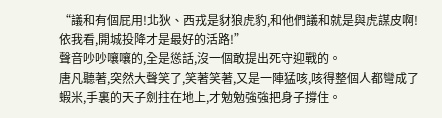“議和有個屁用!北狄、西戎是豺狼虎豹,和他們議和就是與虎謀皮啊!依我看,開城投降才是最好的活路!”
聲音吵吵嚷嚷的,全是慫話,沒一個敢提出死守迎戰的。
唐凡聽著,突然大聲笑了,笑著笑著,又是一陣猛咳,咳得整個人都彎成了蝦米,手裏的天子劍拄在地上,才勉勉強強把身子撐住。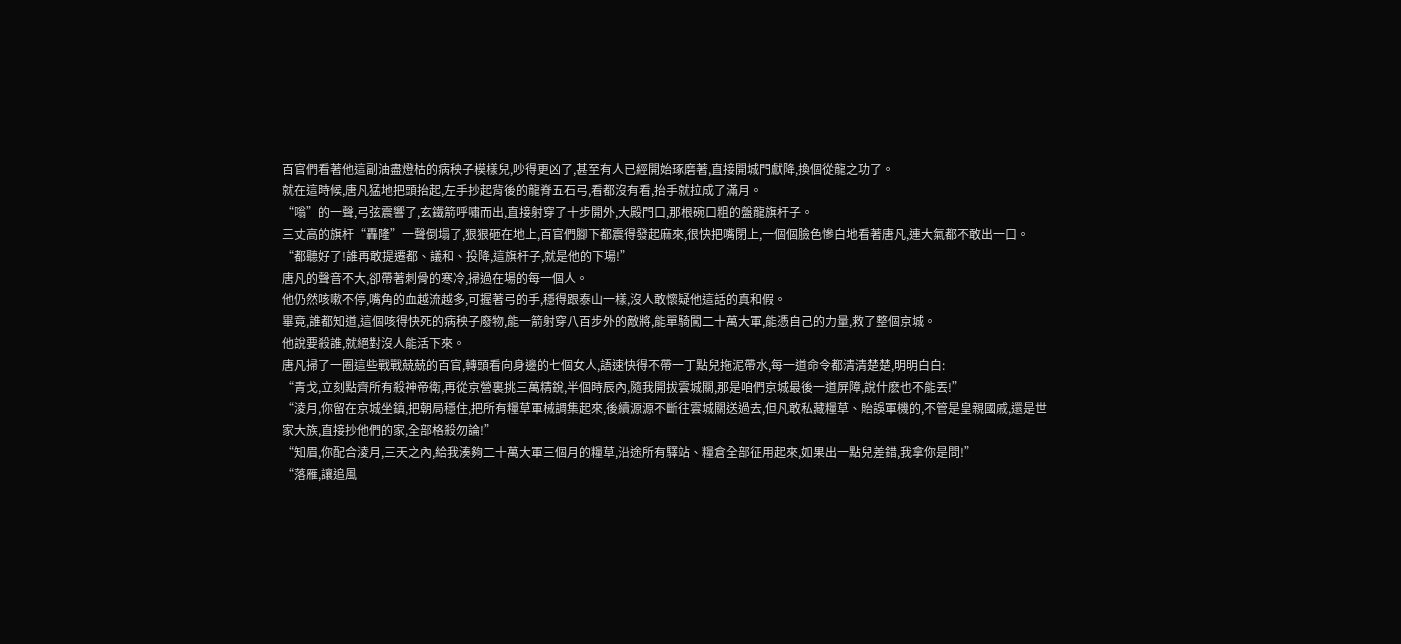百官們看著他這副油盡燈枯的病秧子模樣兒,吵得更凶了,甚至有人已經開始琢磨著,直接開城門獻降,換個從龍之功了。
就在這時候,唐凡猛地把頭抬起,左手抄起背後的龍脊五石弓,看都沒有看,抬手就拉成了滿月。
“嗡”的一聲,弓弦震響了,玄鐵箭呼嘯而出,直接射穿了十步開外,大殿門口,那根碗口粗的盤龍旗杆子。
三丈高的旗杆“轟隆”一聲倒塌了,狠狠砸在地上,百官們腳下都震得發起麻來,很快把嘴閉上,一個個臉色慘白地看著唐凡,連大氣都不敢出一口。
“都聽好了!誰再敢提遷都、議和、投降,這旗杆子,就是他的下場!”
唐凡的聲音不大,卻帶著刺骨的寒冷,掃過在場的每一個人。
他仍然咳嗽不停,嘴角的血越流越多,可握著弓的手,穩得跟泰山一樣,沒人敢懷疑他這話的真和假。
畢竟,誰都知道,這個咳得快死的病秧子廢物,能一箭射穿八百步外的敵將,能單騎闖二十萬大軍,能憑自己的力量,救了整個京城。
他說要殺誰,就絕對沒人能活下來。
唐凡掃了一圈這些戰戰兢兢的百官,轉頭看向身邊的七個女人,語速快得不帶一丁點兒拖泥帶水,每一道命令都清清楚楚,明明白白:
“青戈,立刻點齊所有殺神帝衛,再從京營裏挑三萬精銳,半個時辰內,隨我開拔雲城關,那是咱們京城最後一道屏障,說什麽也不能丟!”
“淩月,你留在京城坐鎮,把朝局穩住,把所有糧草軍械調集起來,後續源源不斷往雲城關送過去,但凡敢私藏糧草、貽誤軍機的,不管是皇親國戚,還是世家大族,直接抄他們的家,全部格殺勿論!”
“知眉,你配合淩月,三天之內,給我湊夠二十萬大軍三個月的糧草,沿途所有驛站、糧倉全部征用起來,如果出一點兒差錯,我拿你是問!”
“落雁,讓追風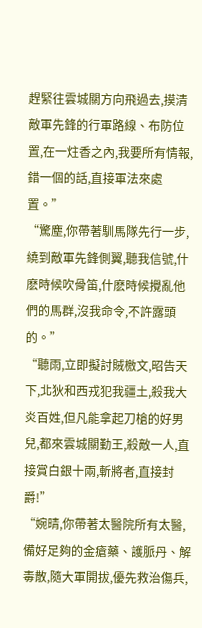趕緊往雲城關方向飛過去,摸清敵軍先鋒的行軍路線、布防位置,在一炷香之內,我要所有情報,錯一個的話,直接軍法來處置。”
“驚塵,你帶著馴馬隊先行一步,繞到敵軍先鋒側翼,聽我信號,什麽時候吹骨笛,什麽時候攪亂他們的馬群,沒我命令,不許露頭的。”
“聽雨,立即擬討賊檄文,昭告天下,北狄和西戎犯我疆土,殺我大炎百姓,但凡能拿起刀槍的好男兒,都來雲城關勤王,殺敵一人,直接賞白銀十兩,斬將者,直接封爵!”
“婉晴,你帶著太醫院所有太醫,備好足夠的金瘡藥、護脈丹、解毒散,隨大軍開拔,優先救治傷兵,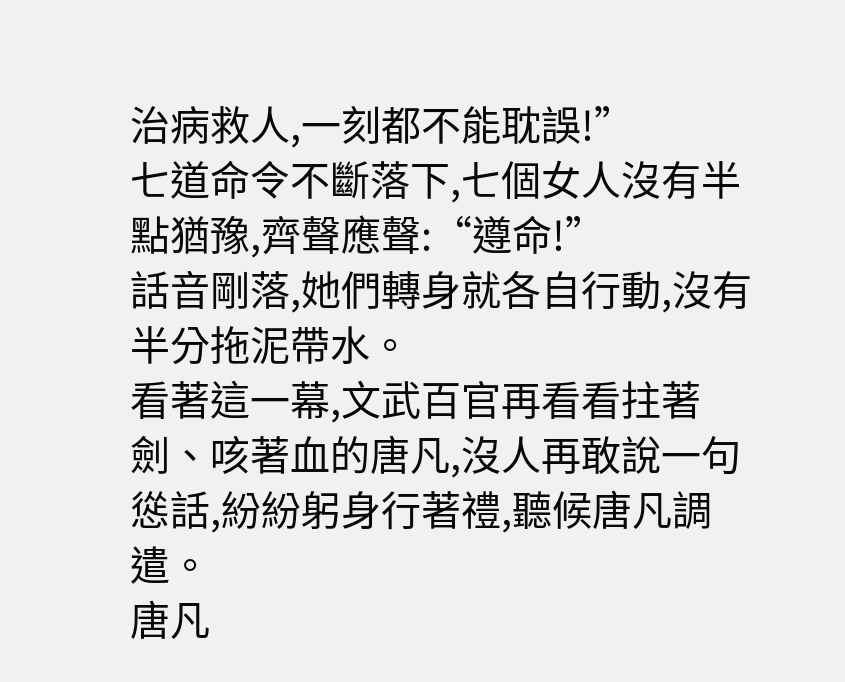治病救人,一刻都不能耽誤!”
七道命令不斷落下,七個女人沒有半點猶豫,齊聲應聲:“遵命!”
話音剛落,她們轉身就各自行動,沒有半分拖泥帶水。
看著這一幕,文武百官再看看拄著劍、咳著血的唐凡,沒人再敢說一句慫話,紛紛躬身行著禮,聽候唐凡調遣。
唐凡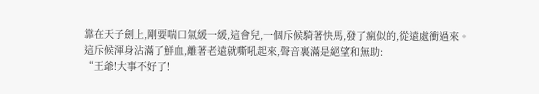靠在天子劍上,剛要喘口氣緩一緩,這會兒,一個斥候騎著快馬,發了瘋似的,從遠處衝過來。
這斥候渾身沾滿了鮮血,離著老遠就嘶吼起來,聲音裏滿是絕望和無助:
“王爺!大事不好了!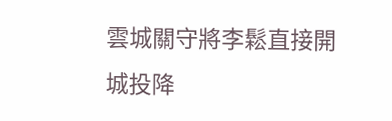雲城關守將李鬆直接開城投降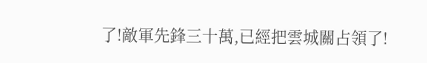了!敵軍先鋒三十萬,已經把雲城關占領了!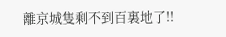離京城隻剩不到百裏地了!!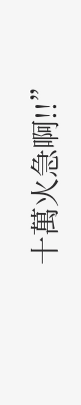十萬火急啊!!”